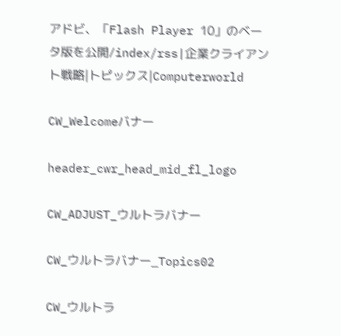アドビ、「Flash Player 10」のベータ版を公開/index/rss|企業クライアント戦略|トピックス|Computerworld

CW_Welcomeバナー

header_cwr_head_mid_fl_logo

CW_ADJUST_ウルトラバナー

CW_ウルトラバナー_Topics02

CW_ウルトラ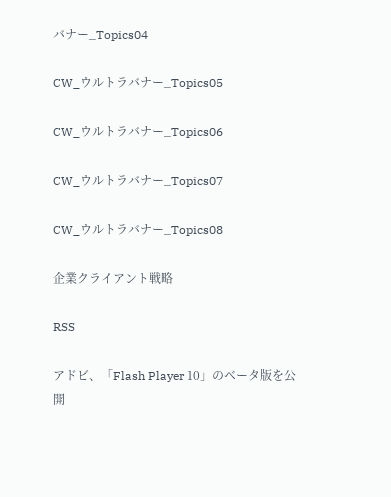バナー_Topics04

CW_ウルトラバナー_Topics05

CW_ウルトラバナー_Topics06

CW_ウルトラバナー_Topics07

CW_ウルトラバナー_Topics08

企業クライアント戦略

RSS

アドビ、「Flash Player 10」のベータ版を公開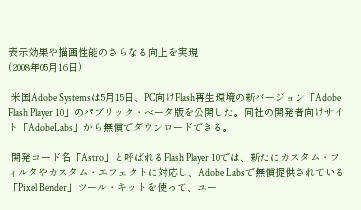表示効果や描画性能のさらなる向上を実現
(2008年05月16日)

 米国Adobe Systemsは5月15日、PC向けFlash再生環境の新バージョン「Adobe Flash Player 10」のパブリック・ベータ版を公開した。同社の開発者向けサイト「AdobeLabs」から無償でダウンロードできる。

 開発コード名「Astro」と呼ばれるFlash Player 10では、新たにカスタム・フィルタやカスタム・エフェクトに対応し、Adobe Labsで無償提供されている「Pixel Bender」ツール・キットを使って、ユー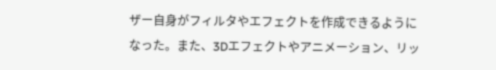ザー自身がフィルタやエフェクトを作成できるようになった。また、3Dエフェクトやアニメーション、リッ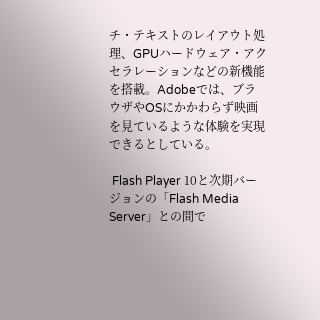チ・テキストのレイアウト処理、GPUハードウェア・アクセラレーションなどの新機能を搭載。Adobeでは、ブラウザやOSにかかわらず映画を見ているような体験を実現できるとしている。

 Flash Player 10と次期バージョンの「Flash Media Server」との間で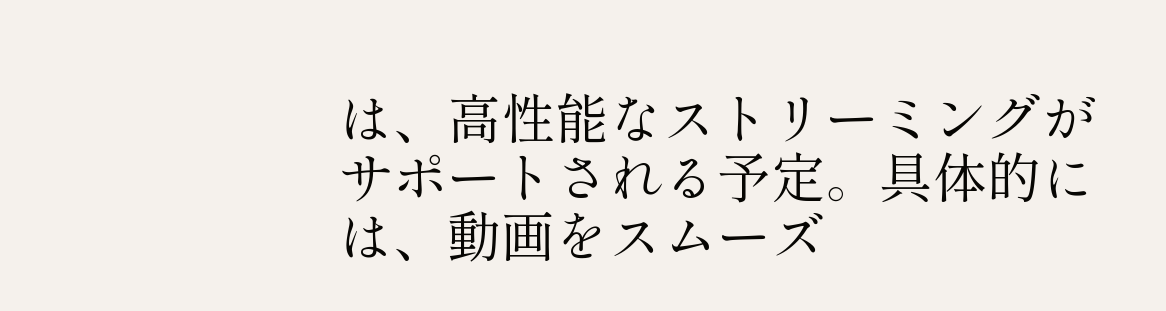は、高性能なストリーミングがサポートされる予定。具体的には、動画をスムーズ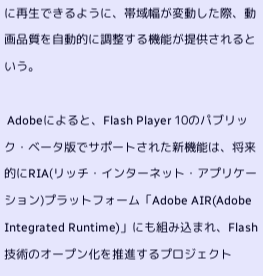に再生できるように、帯域幅が変動した際、動画品質を自動的に調整する機能が提供されるという。

 Adobeによると、Flash Player 10のパブリック・ベータ版でサポートされた新機能は、将来的にRIA(リッチ・インターネット・アプリケーション)プラットフォーム「Adobe AIR(Adobe Integrated Runtime)」にも組み込まれ、Flash技術のオープン化を推進するプロジェクト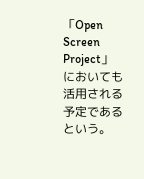「Open Screen Project」においても活用される予定であるという。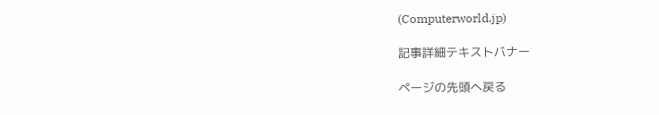(Computerworld.jp)

記事詳細テキストバナー

ページの先頭へ戻る